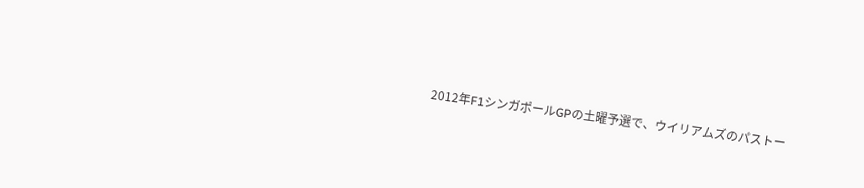2012年F1シンガポールGPの土曜予選で、ウイリアムズのパストー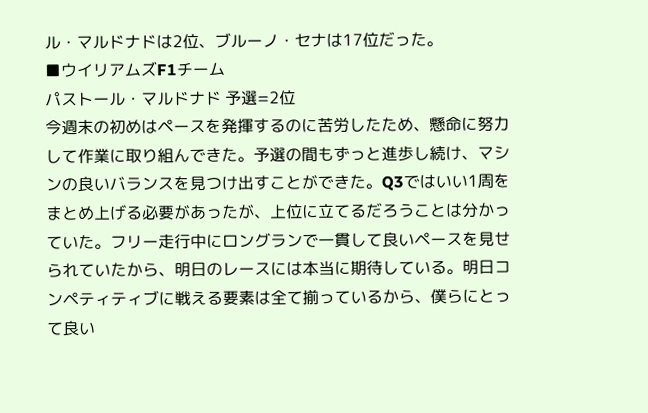ル・マルドナドは2位、ブルーノ・セナは17位だった。
■ウイリアムズF1チーム
パストール・マルドナド 予選=2位
今週末の初めはペースを発揮するのに苦労したため、懸命に努力して作業に取り組んできた。予選の間もずっと進歩し続け、マシンの良いバランスを見つけ出すことができた。Q3ではいい1周をまとめ上げる必要があったが、上位に立てるだろうことは分かっていた。フリー走行中にロングランで一貫して良いペースを見せられていたから、明日のレースには本当に期待している。明日コンペティティブに戦える要素は全て揃っているから、僕らにとって良い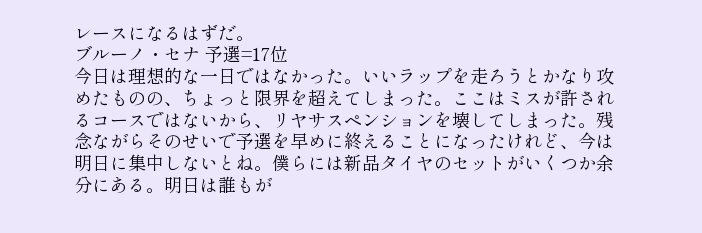レースになるはずだ。
ブルーノ・セナ 予選=17位
今日は理想的な一日ではなかった。いいラップを走ろうとかなり攻めたものの、ちょっと限界を超えてしまった。ここはミスが許されるコースではないから、リヤサスペンションを壊してしまった。残念ながらそのせいで予選を早めに終えることになったけれど、今は明日に集中しないとね。僕らには新品タイヤのセットがいくつか余分にある。明日は誰もが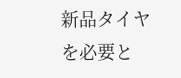新品タイヤを必要と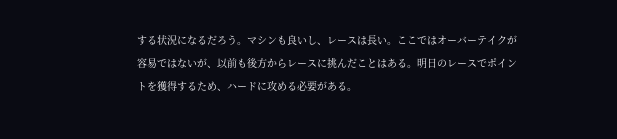する状況になるだろう。マシンも良いし、レースは長い。ここではオーバーテイクが容易ではないが、以前も後方からレースに挑んだことはある。明日のレースでポイントを獲得するため、ハードに攻める必要がある。